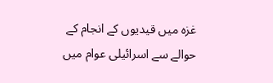غزہ میں قیدیوں کے انجام کے حوالے سے اسرائیلی عوام میں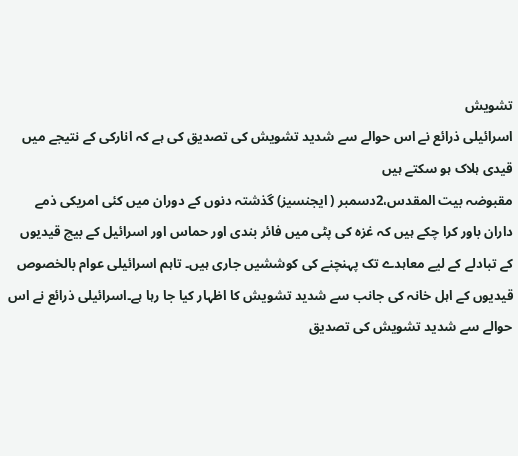تشویش
اسرائیلی ذرائع نے اس حوالے سے شدید تشویش کی تصدیق کی ہے کہ انارکی کے نتیجے میں قیدی ہلاک ہو سکتے ہیں
مقبوضہ بیت المقدس،2دسمبر ( ایجنسیز) گذشتہ دنوں کے دوران میں کئی امریکی ذمے داران باور کرا چکے ہیں کہ غزہ کی پٹی میں فائر بندی اور حماس اور اسرائیل کے بیچ قیدیوں کے تبادلے کے لیے معاہدے تک پہنچنے کی کوششیں جاری ہیں۔ تاہم اسرائیلی عوام بالخصوص قیدیوں کے اہل خانہ کی جانب سے شدید تشویش کا اظہار کیا جا رہا ہے۔اسرائیلی ذرائع نے اس حوالے سے شدید تشویش کی تصدیق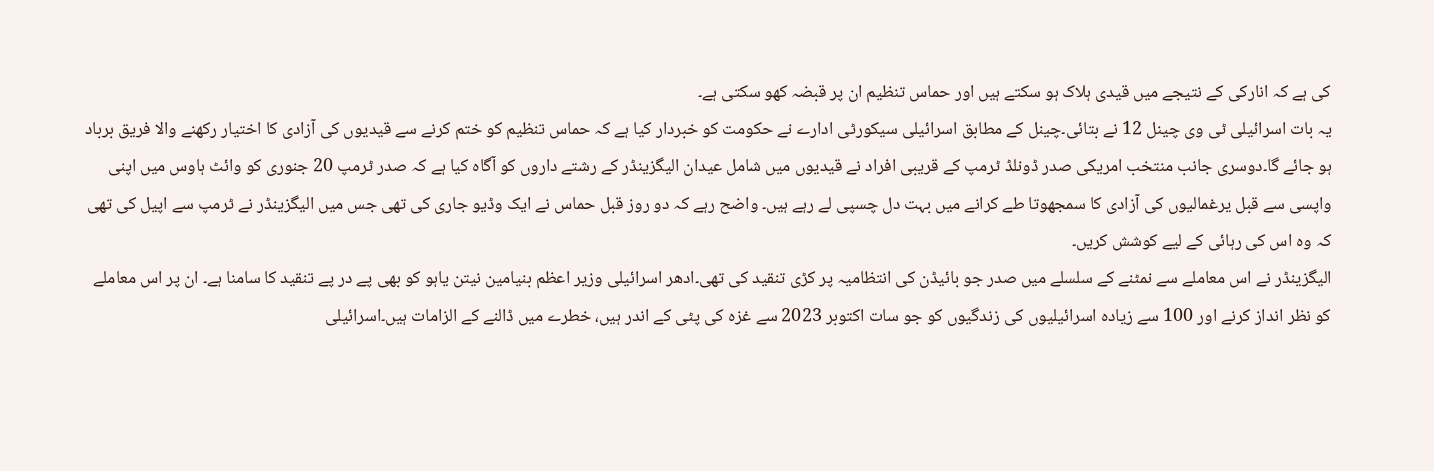کی ہے کہ انارکی کے نتیجے میں قیدی ہلاک ہو سکتے ہیں اور حماس تنظیم ان پر قبضہ کھو سکتی ہے۔
یہ بات اسرائیلی ٹی وی چینل 12 نے بتائی۔چینل کے مطابق اسرائیلی سیکورٹی ادارے نے حکومت کو خبردار کیا ہے کہ حماس تنظیم کو ختم کرنے سے قیدیوں کی آزادی کا اختیار رکھنے والا فریق برباد ہو جائے گا۔دوسری جانب منتخب امریکی صدر ڈونلڈ ٹرمپ کے قریبی افراد نے قیدیوں میں شامل عیدان الیگزینڈر کے رشتے داروں کو آگاہ کیا ہے کہ صدر ٹرمپ 20 جنوری کو وائٹ ہاوس میں اپنی واپسی سے قبل یرغمالیوں کی آزادی کا سمجھوتا طے کرانے میں بہت دل چسپی لے رہے ہیں۔ واضح رہے کہ دو روز قبل حماس نے ایک وڈیو جاری کی تھی جس میں الیگزینڈر نے ٹرمپ سے اپیل کی تھی کہ وہ اس کی رہائی کے لیے کوشش کریں۔
الیگزینڈر نے اس معاملے سے نمٹنے کے سلسلے میں صدر جو بائیڈن کی انتظامیہ پر کڑی تنقید کی تھی۔ادھر اسرائیلی وزیر اعظم بنیامین نیتن یاہو کو بھی پے در پے تنقید کا سامنا ہے۔ ان پر اس معاملے کو نظر انداز کرنے اور 100 سے زیادہ اسرائیلیوں کی زندگیوں کو جو سات اکتوبر 2023 سے غزہ کی پٹی کے اندر ہیں، خطرے میں ڈالنے کے الزامات ہیں۔اسرائیلی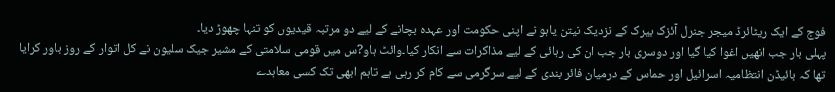فوج کے ایک ریٹائرڈ میجر جنرل آئزک بیرک کے نزدیک نیتن یاہو نے اپنی حکومت اور عہدہ بچانے کے لیے دو مرتبہ قیدیوں کو تنہا چھوڑ دیا۔
پہلی بار جب انھیں اغوا کیا گیا اور دوسری بار جب ان کی رہائی کے لیے مذاکرات سے انکار کیا۔وائٹ ہاو?س میں قومی سلامتی کے مشیر جیک سلیون نے کل اتوار کے روز باور کرایا تھا کہ بائیڈن انتظامیہ اسرائیل اور حماس کے درمیان فائر بندی کے لیے سرگرمی سے کام کر رہی ہے تاہم ابھی تک کسی معاہدے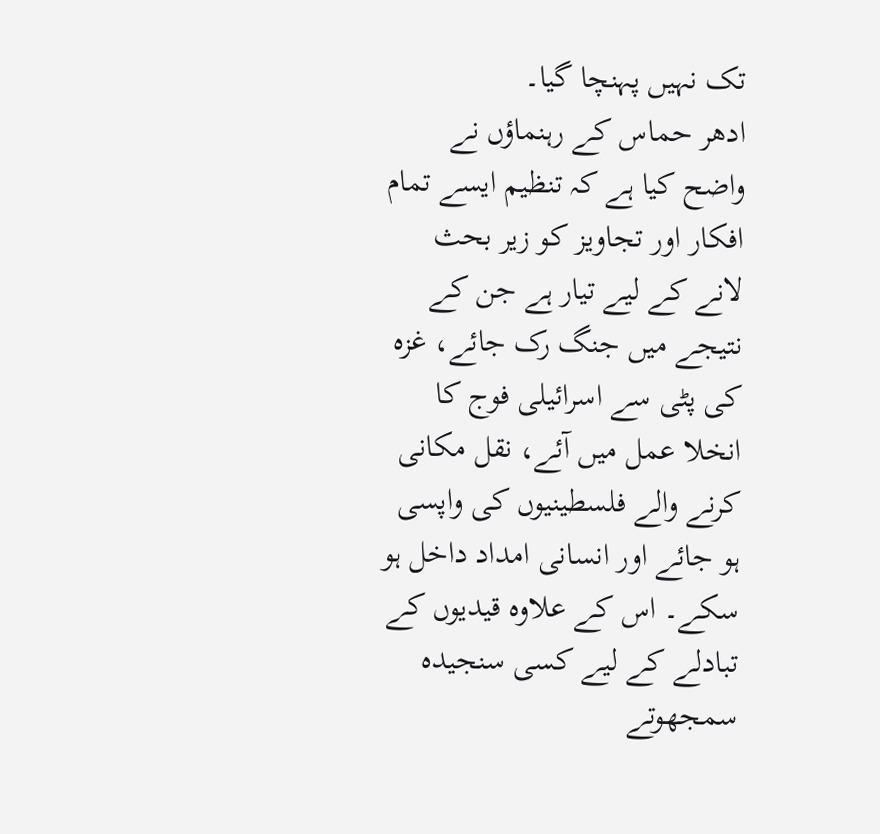تک نہیں پہنچا گیا۔
ادھر حماس کے رہنماؤں نے واضح کیا ہے کہ تنظیم ایسے تمام افکار اور تجاویز کو زیر بحث لانے کے لیے تیار ہے جن کے نتیجے میں جنگ رک جائے، غزہ کی پٹی سے اسرائیلی فوج کا انخلا عمل میں آئے، نقل مکانی کرنے والے فلسطینیوں کی واپسی ہو جائے اور انسانی امداد داخل ہو سکے۔ اس کے علاوہ قیدیوں کے تبادلے کے لیے کسی سنجیدہ سمجھوتے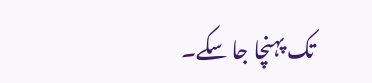تک پہنچا جا سکے۔